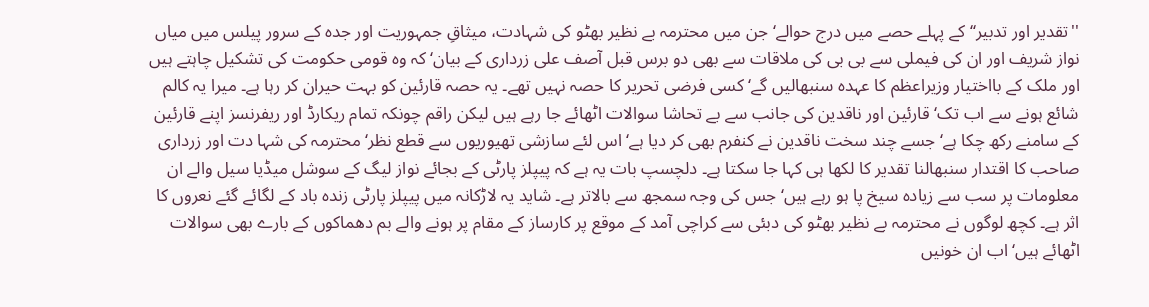''تقدیر اور تدبیر‘‘ کے پہلے حصے میں درج حوالے‘ جن میں محترمہ بے نظیر بھٹو کی شہادت، میثاقِ جمہوریت اور جدہ کے سرور پیلس میں میاں نواز شریف اور ان کی فیملی سے بی بی کی ملاقات سے بھی دو برس قبل آصف علی زرداری کے بیان‘ کہ وہ قومی حکومت کی تشکیل چاہتے ہیں اور ملک کے بااختیار وزیراعظم کا عہدہ سنبھالیں گے‘ کسی فرضی تحریر کا حصہ نہیں تھے۔ یہ حصہ قارئین کو بہت حیران کر رہا ہے۔ میرا یہ کالم شائع ہونے سے اب تک‘ قارئین اور ناقدین کی جانب سے بے تحاشا سوالات اٹھائے جا رہے ہیں لیکن راقم چونکہ تمام ریکارڈ اور ریفرنسز اپنے قارئین کے سامنے رکھ چکا ہے‘ جسے چند سخت ناقدین نے کنفرم بھی کر دیا ہے‘ اس لئے سازشی تھیوریوں سے قطع نظر‘ محترمہ کی شہا دت اور زرداری صاحب کا اقتدار سنبھالنا تقدیر کا لکھا ہی کہا جا سکتا ہے۔ دلچسپ بات یہ ہے کہ پیپلز پارٹی کے بجائے نواز لیگ کے سوشل میڈیا سیل والے ان معلومات پر سب سے زیادہ سیخ پا ہو رہے ہیں‘ جس کی وجہ سمجھ سے بالاتر ہے۔ شاید یہ لاڑکانہ میں پیپلز پارٹی زندہ باد کے لگائے گئے نعروں کا اثر ہے۔ کچھ لوگوں نے محترمہ بے نظیر بھٹو کی دبئی سے کراچی آمد کے موقع پر کارساز کے مقام پر ہونے والے بم دھماکوں کے بارے بھی سوالات اٹھائے ہیں‘ اب ان خونیں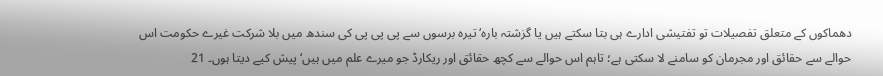دھماکوں کے متعلق تفصیلات تو تفتیشی ادارے ہی بتا سکتے ہیں یا گزشتہ بارہ‘ تیرہ برسوں سے پی پی پی کی سندھ میں بلا شرکت غیرے حکومت اس حوالے سے حقائق اور مجرمان کو سامنے لا سکتی ہے؛ تاہم اس حوالے سے کچھ حقائق اور ریکارڈ جو میرے علم میں ہیں‘ پیش کیے دیتا ہوں۔ 21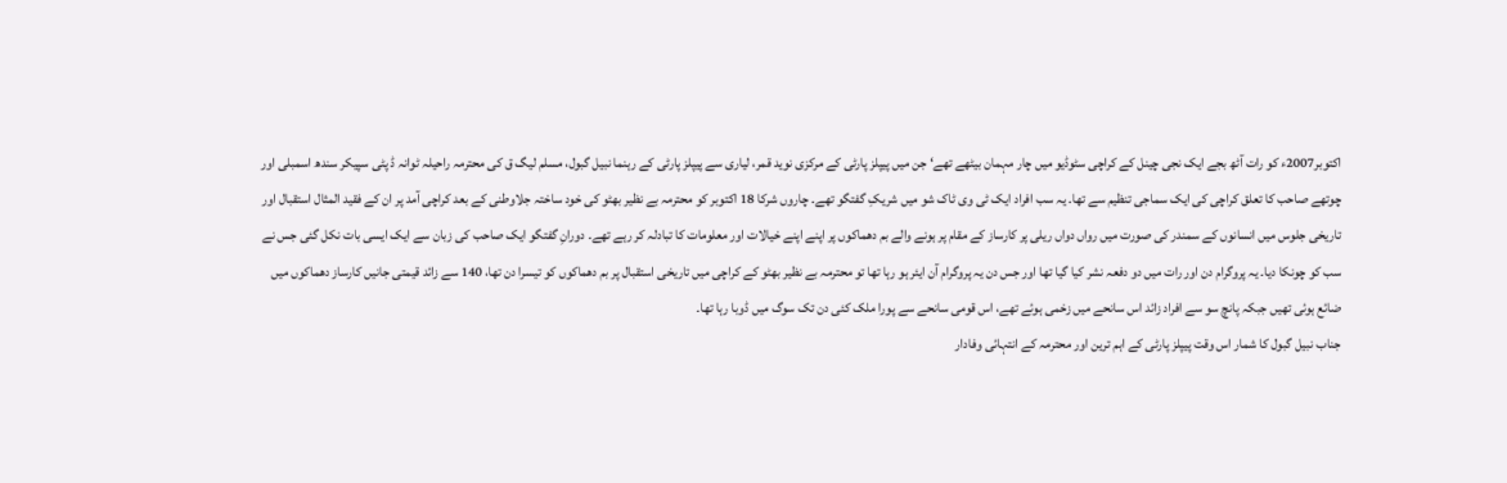اکتوبر2007ء کو رات آٹھ بجے ایک نجی چینل کے کراچی سٹوڈیو میں چار مہمان بیٹھے تھے‘ جن میں پیپلز پارٹی کے مرکزی نوید قمر، لیاری سے پیپلز پارٹی کے رہنما نبیل گبول، مسلم لیگ ق کی محترمہ راحیلہ ٹوانہ ڈ پٹی سپیکر سندھ اسمبلی اور چوتھے صاحب کا تعلق کراچی کی ایک سماجی تنظیم سے تھا۔ یہ سب افراد ایک ٹی وی ٹاک شو میں شریکِ گفتگو تھے۔ چاروں شرکا 18 اکتوبر کو محترمہ بے نظیر بھٹو کی خود ساختہ جلاوطنی کے بعد کراچی آمد پر ان کے فقید المثال استقبال اور تاریخی جلوس میں انسانوں کے سمندر کی صورت میں رواں دواں ریلی پر کارساز کے مقام پر ہونے والے بم دھماکوں پر اپنے اپنے خیالات اور معلومات کا تبادلہ کر رہے تھے۔ دورانِ گفتگو ایک صاحب کی زبان سے ایک ایسی بات نکل گئی جس نے سب کو چونکا دیا۔ یہ پروگرام دن اور رات میں دو دفعہ نشر کیا گیا تھا اور جس دن یہ پروگرام آن ایئر ہو رہا تھا تو محترمہ بے نظیر بھٹو کے کراچی میں تاریخی استقبال پر بم دھماکوں کو تیسرا دن تھا، 140 سے زائد قیمتی جانیں کارساز دھماکوں میں ضائع ہوئی تھیں جبکہ پانچ سو سے افراد زائد اس سانحے میں زخمی ہوئے تھے، اس قومی سانحے سے پورا ملک کئی دن تک سوگ میں ڈوبا رہا تھا۔
جناب نبیل گبول کا شمار اس وقت پیپلز پارٹی کے اہم ترین اور محترمہ کے انتہائی وفادار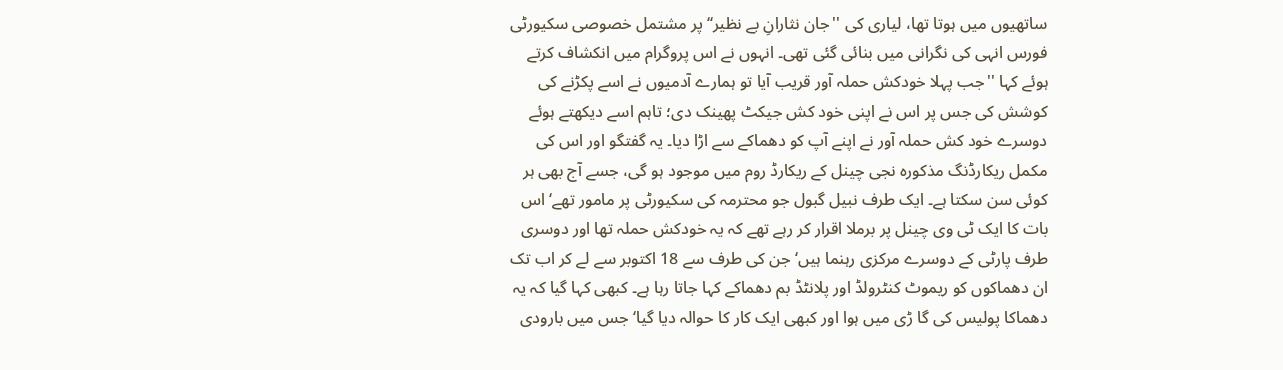ساتھیوں میں ہوتا تھا، لیاری کی ''جان نثارانِ بے نظیر‘‘ پر مشتمل خصوصی سکیورٹی فورس انہی کی نگرانی میں بنائی گئی تھی۔ انہوں نے اس پروگرام میں انکشاف کرتے ہوئے کہا ''جب پہلا خودکش حملہ آور قریب آیا تو ہمارے آدمیوں نے اسے پکڑنے کی کوشش کی جس پر اس نے اپنی خود کش جیکٹ پھینک دی؛ تاہم اسے دیکھتے ہوئے دوسرے خود کش حملہ آور نے اپنے آپ کو دھماکے سے اڑا دیا۔ یہ گفتگو اور اس کی مکمل ریکارڈنگ مذکورہ نجی چینل کے ریکارڈ روم میں موجود ہو گی، جسے آج بھی ہر کوئی سن سکتا ہے۔ ایک طرف نبیل گبول جو محترمہ کی سکیورٹی پر مامور تھے‘ اس بات کا ایک ٹی وی چینل پر برملا اقرار کر رہے تھے کہ یہ خودکش حملہ تھا اور دوسری طرف پارٹی کے دوسرے مرکزی رہنما ہیں‘ جن کی طرف سے 18 اکتوبر سے لے کر اب تک ان دھماکوں کو ریموٹ کنٹرولڈ اور پلانٹڈ بم دھماکے کہا جاتا رہا ہے۔ کبھی کہا گیا کہ یہ دھماکا پولیس کی گا ڑی میں ہوا اور کبھی ایک کار کا حوالہ دیا گیا‘ جس میں بارودی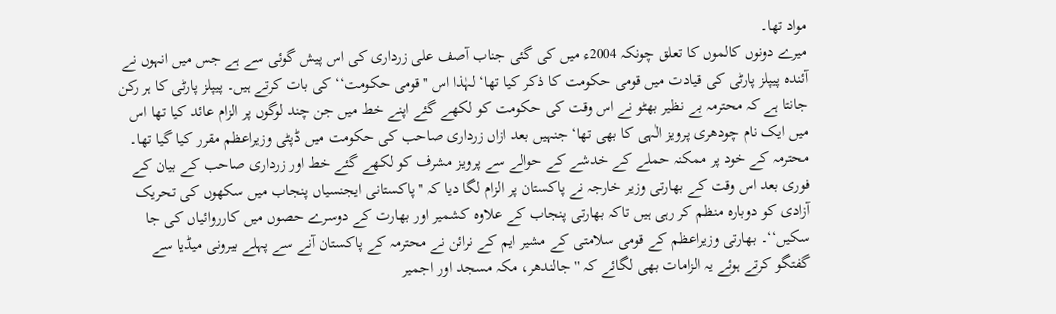مواد تھا۔
میرے دونوں کالموں کا تعلق چونکہ 2004ء میں کی گئی جناب آصف علی زرداری کی اس پیش گوئی سے ہے جس میں انہوں نے آئندہ پیپلز پارٹی کی قیادت میں قومی حکومت کا ذکر کیا تھا‘ لہٰذا اس ''قومی حکومت‘‘ کی بات کرتے ہیں۔ پیپلز پارٹی کا ہر رکن جانتا ہے کہ محترمہ بے نظیر بھٹو نے اس وقت کی حکومت کو لکھے گئے اپنے خط میں جن چند لوگوں پر الزام عائد کیا تھا اس میں ایک نام چودھری پرویز الٰہی کا بھی تھا‘ جنہیں بعد ازاں زرداری صاحب کی حکومت میں ڈپٹی وزیراعظم مقرر کیا گیا تھا۔ محترمہ کے خود پر ممکنہ حملے کے خدشے کے حوالے سے پرویز مشرف کو لکھے گئے خط اور زرداری صاحب کے بیان کے فوری بعد اس وقت کے بھارتی وزیر خارجہ نے پاکستان پر الزام لگا دیا کہ ''پاکستانی ایجنسیاں پنجاب میں سکھوں کی تحریک آزادی کو دوبارہ منظم کر رہی ہیں تاکہ بھارتی پنجاب کے علاوہ کشمیر اور بھارت کے دوسرے حصوں میں کارروائیاں کی جا سکیں‘‘۔ بھارتی وزیراعظم کے قومی سلامتی کے مشیر ایم کے نرائن نے محترمہ کے پاکستان آنے سے پہلے بیرونی میڈیا سے گفتگو کرتے ہوئے یہ الزامات بھی لگائے کہ ''جالندھر، مکہ مسجد اور اجمیر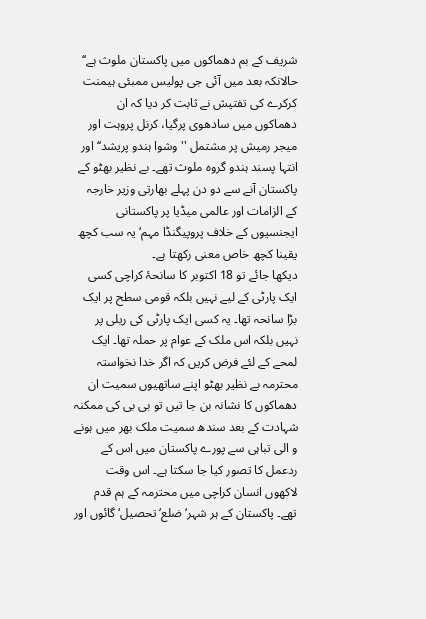شریف کے بم دھماکوں میں پاکستان ملوث ہے‘‘ حالانکہ بعد میں آئی جی پولیس ممبئی ہیمنت کرکرے کی تفتیش نے ثابت کر دیا کہ ان دھماکوں میں سادھوی پرگیا، کرنل پروہت اور میجر رمیش پر مشتمل ''وشوا ہندو پریشد‘‘ اور انتہا پسند ہندو گروہ ملوث تھے۔ بے نظیر بھٹو کے پاکستان آنے سے دو دن پہلے بھارتی وزیر خارجہ کے الزامات اور عالمی میڈیا پر پاکستانی ایجنسیوں کے خلاف پروپیگنڈا مہم‘ یہ سب کچھ یقینا کچھ خاص معنی رکھتا ہے۔
دیکھا جائے تو 18 اکتوبر کا سانحۂ کراچی کسی ایک پارٹی کے لیے نہیں بلکہ قومی سطح پر ایک بڑا سانحہ تھا۔ یہ کسی ایک پارٹی کی ریلی پر نہیں بلکہ اس ملک کے عوام پر حملہ تھا۔ ایک لمحے کے لئے فرض کریں کہ اگر خدا نخواستہ محترمہ بے نظیر بھٹو اپنے ساتھیوں سمیت ان دھماکوں کا نشانہ بن جا تیں تو بی بی کی ممکنہ شہادت کے بعد سندھ سمیت ملک بھر میں ہونے و الی تباہی سے پورے پاکستان میں اس کے ردعمل کا تصور کیا جا سکتا ہے۔ اس وقت لاکھوں انسان کراچی میں محترمہ کے ہم قدم تھے۔ پاکستان کے ہر شہر‘ ضلع‘ تحصیل‘ گائوں اور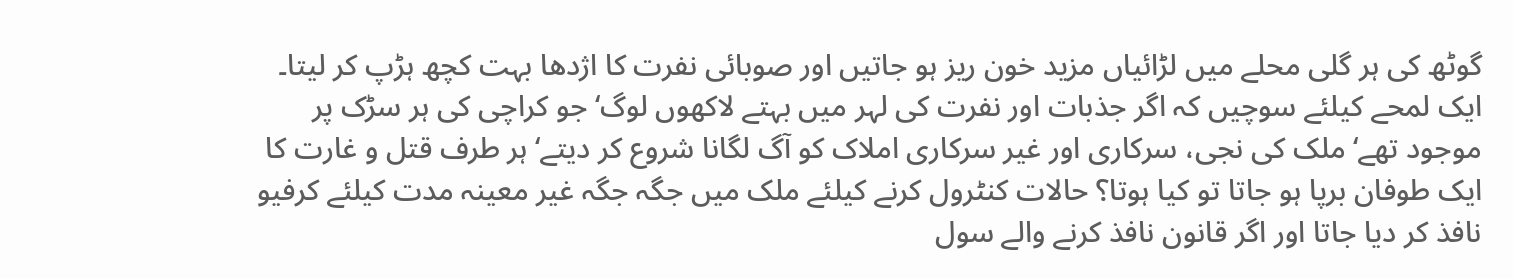گوٹھ کی ہر گلی محلے میں لڑائیاں مزید خون ریز ہو جاتیں اور صوبائی نفرت کا اژدھا بہت کچھ ہڑپ کر لیتا۔ ایک لمحے کیلئے سوچیں کہ اگر جذبات اور نفرت کی لہر میں بہتے لاکھوں لوگ‘ جو کراچی کی ہر سڑک پر موجود تھے‘ ملک کی نجی، سرکاری اور غیر سرکاری املاک کو آگ لگانا شروع کر دیتے‘ ہر طرف قتل و غارت کا ایک طوفان برپا ہو جاتا تو کیا ہوتا؟ حالات کنٹرول کرنے کیلئے ملک میں جگہ جگہ غیر معینہ مدت کیلئے کرفیو نافذ کر دیا جاتا اور اگر قانون نافذ کرنے والے سول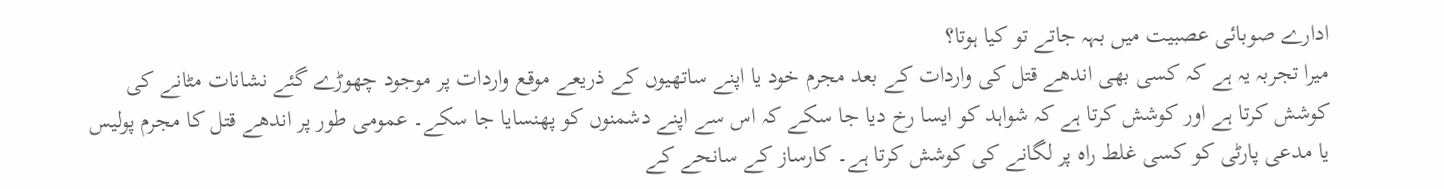ادارے صوبائی عصبیت میں بہہ جاتے تو کیا ہوتا؟
میرا تجربہ یہ ہے کہ کسی بھی اندھے قتل کی واردات کے بعد مجرم خود یا اپنے ساتھیوں کے ذریعے موقع واردات پر موجود چھوڑے گئے نشانات مٹانے کی کوشش کرتا ہے اور کوشش کرتا ہے کہ شواہد کو ایسا رخ دیا جا سکے کہ اس سے اپنے دشمنوں کو پھنسایا جا سکے۔ عمومی طور پر اندھے قتل کا مجرم پولیس یا مدعی پارٹی کو کسی غلط راہ پر لگانے کی کوشش کرتا ہے۔ کارساز کے سانحے کے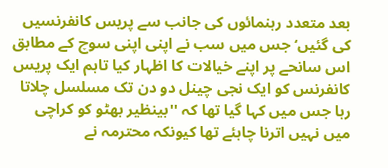بعد متعدد رہنمائوں کی جانب سے پریس کانفرنسیں کی گئیں‘ جس میں سب نے اپنی اپنی سوچ کے مطابق اس سانحے پر اپنے خیالات کا اظہار کیا تاہم ایک پریس کانفرنس کو ایک نجی چینل دو دن تک مسلسل چلاتا رہا جس میں کہا گیا تھا کہ ''بینظیر بھٹو کو کراچی میں نہیں اترنا چاہئے تھا کیونکہ محترمہ نے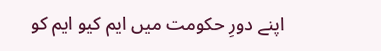اپنے دورِ حکومت میں ایم کیو ایم کو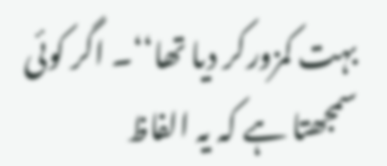بہت کمزورکر دیا تھا‘‘۔ اگر کوئی سمجھتا ہے کہ یہ الفاظ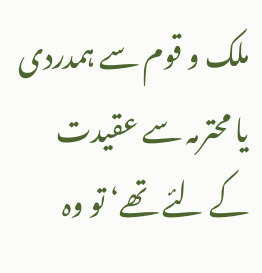ملک و قوم سے ہمدردی یا محترمہ سے عقیدت کے لئے تھے‘ تو وہ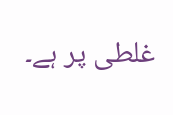غلطی پر ہے۔